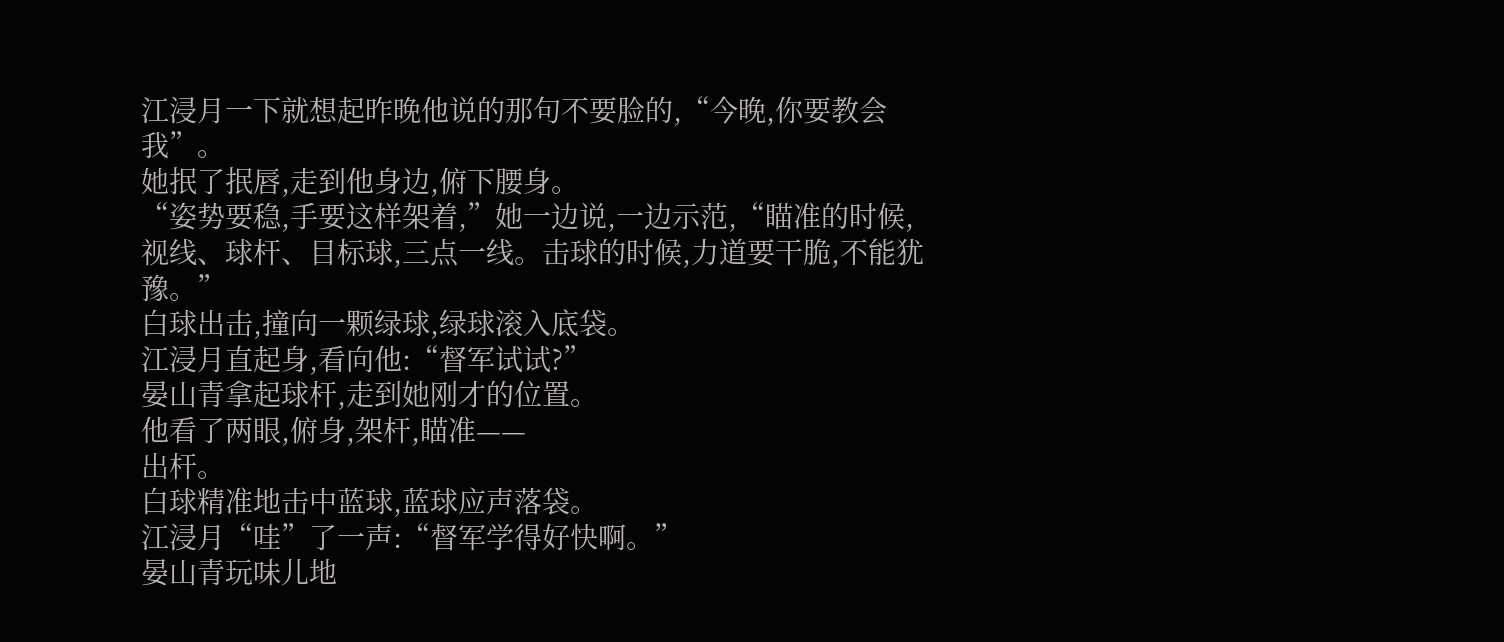江浸月一下就想起昨晚他说的那句不要脸的,“今晚,你要教会我”。
她抿了抿唇,走到他身边,俯下腰身。
“姿势要稳,手要这样架着,”她一边说,一边示范,“瞄准的时候,视线、球杆、目标球,三点一线。击球的时候,力道要干脆,不能犹豫。”
白球出击,撞向一颗绿球,绿球滚入底袋。
江浸月直起身,看向他:“督军试试?”
晏山青拿起球杆,走到她刚才的位置。
他看了两眼,俯身,架杆,瞄准——
出杆。
白球精准地击中蓝球,蓝球应声落袋。
江浸月“哇”了一声:“督军学得好快啊。”
晏山青玩味儿地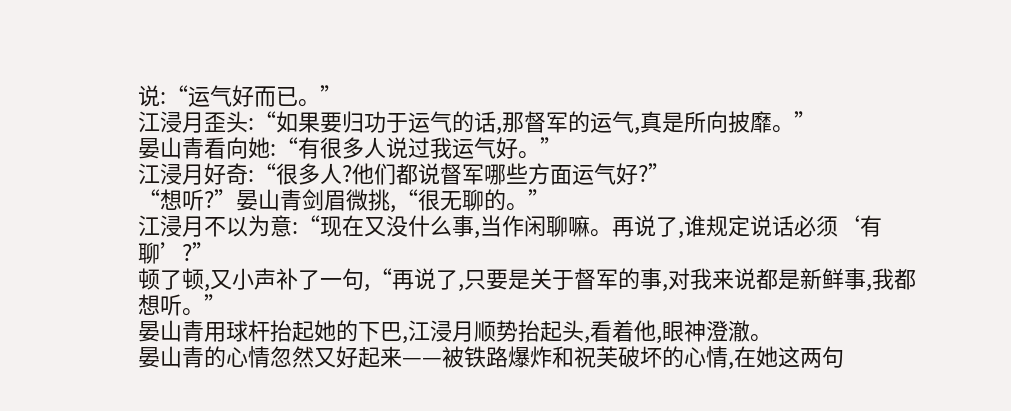说:“运气好而已。”
江浸月歪头:“如果要归功于运气的话,那督军的运气,真是所向披靡。”
晏山青看向她:“有很多人说过我运气好。”
江浸月好奇:“很多人?他们都说督军哪些方面运气好?”
“想听?”晏山青剑眉微挑,“很无聊的。”
江浸月不以为意:“现在又没什么事,当作闲聊嘛。再说了,谁规定说话必须‘有聊’?”
顿了顿,又小声补了一句,“再说了,只要是关于督军的事,对我来说都是新鲜事,我都想听。”
晏山青用球杆抬起她的下巴,江浸月顺势抬起头,看着他,眼神澄澈。
晏山青的心情忽然又好起来——被铁路爆炸和祝芙破坏的心情,在她这两句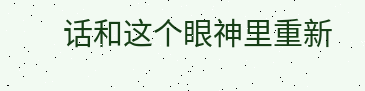话和这个眼神里重新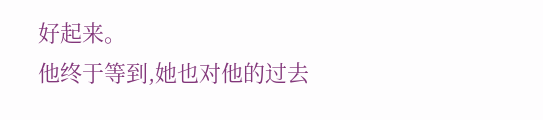好起来。
他终于等到,她也对他的过去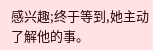感兴趣;终于等到,她主动了解他的事。